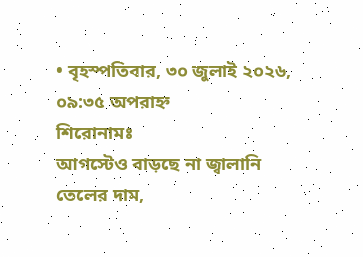• বৃহস্পতিবার, ৩০ জুলাই ২০২৬, ০৯:৩৫ অপরাহ্ন
শিরোনামঃ
আগস্টেও বাড়ছে না জ্বালানি তেলের দাম,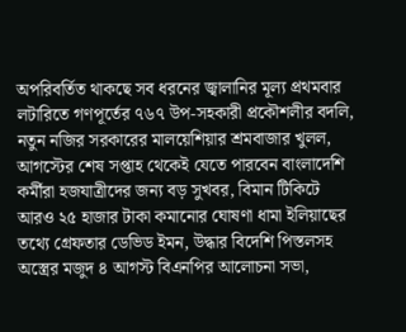অপরিবর্তিত থাকছে সব ধরনের জ্বালানির মূল্য প্রথমবার লটারিতে গণপূর্তের ৭৬৭ উপ-সহকারী প্রকৌশলীর বদলি, নতুন নজির সরকারের মালয়েশিয়ার শ্রমবাজার খুলল, আগস্টের শেষ সপ্তাহ থেকেই যেতে পারবেন বাংলাদেশি কর্মীরা হজযাত্রীদের জন্য বড় সুখবর, বিমান টিকিটে আরও ২৫ হাজার টাকা কমানোর ঘোষণা ধামা ইলিয়াছের তথ্যে গ্রেফতার ডেভিড ইমন, উদ্ধার বিদেশি পিস্তলসহ অস্ত্রের মজুদ ৪ আগস্ট বিএনপির আলোচনা সভা,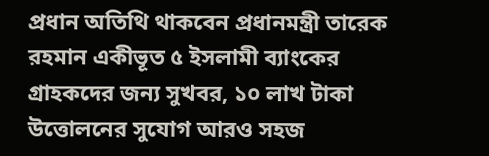প্রধান অতিথি থাকবেন প্রধানমন্ত্রী তারেক রহমান একীভূত ৫ ইসলামী ব্যাংকের গ্রাহকদের জন্য সুখবর, ১০ লাখ টাকা উত্তোলনের সুযোগ আরও সহজ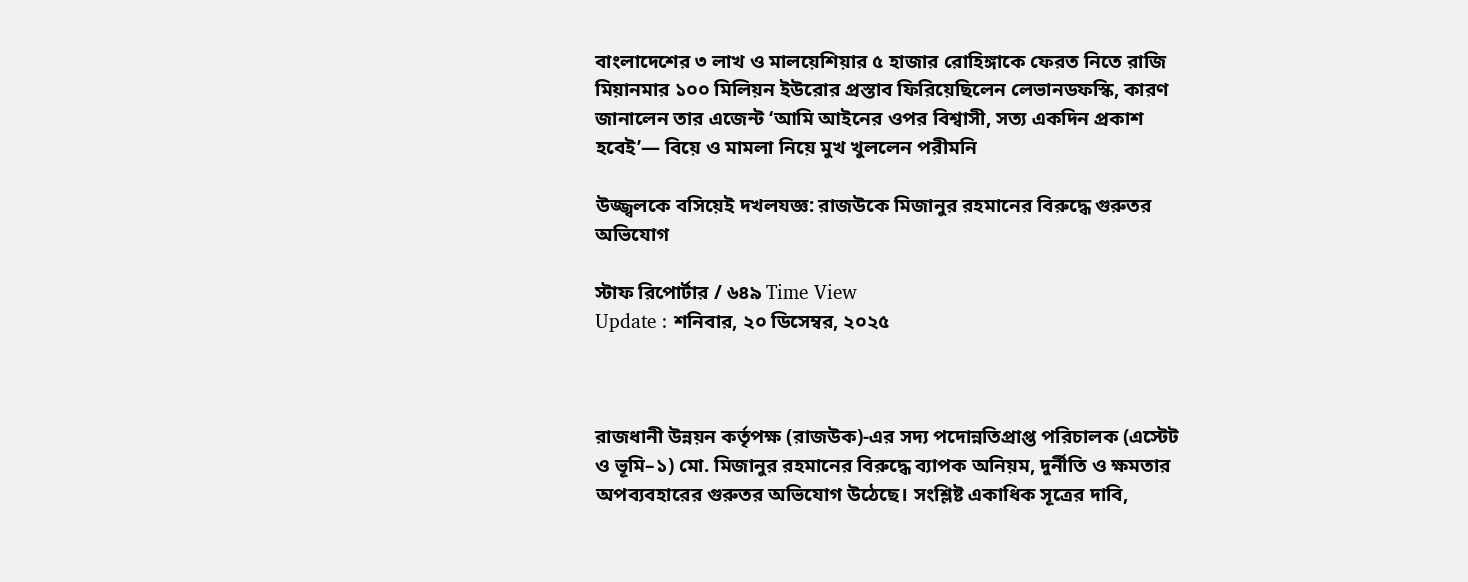বাংলাদেশের ৩ লাখ ও মালয়েশিয়ার ৫ হাজার রোহিঙ্গাকে ফেরত নিতে রাজি মিয়ানমার ১০০ মিলিয়ন ইউরোর প্রস্তাব ফিরিয়েছিলেন লেভানডফস্কি, কারণ জানালেন তার এজেন্ট ‘আমি আইনের ওপর বিশ্বাসী, সত্য একদিন প্রকাশ হবেই’— বিয়ে ও মামলা নিয়ে মুখ খুললেন পরীমনি

উজ্জ্বলকে বসিয়েই দখলযজ্ঞ: রাজউকে মিজানুর রহমানের বিরুদ্ধে গুরুতর অভিযোগ

স্টাফ রিপোর্টার / ৬৪৯ Time View
Update : শনিবার, ২০ ডিসেম্বর, ২০২৫



রাজধানী উন্নয়ন কর্তৃপক্ষ (রাজউক)-এর সদ্য পদোন্নতিপ্রাপ্ত পরিচালক (এস্টেট ও ভূমি–১) মো. মিজানুর রহমানের বিরুদ্ধে ব্যাপক অনিয়ম, দুর্নীতি ও ক্ষমতার অপব্যবহারের গুরুতর অভিযোগ উঠেছে। সংশ্লিষ্ট একাধিক সূত্রের দাবি,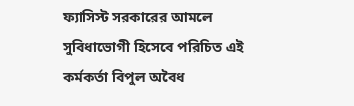ফ্যাসিস্ট সরকারের আমলে সুবিধাভোগী হিসেবে পরিচিত এই কর্মকর্তা বিপুল অবৈধ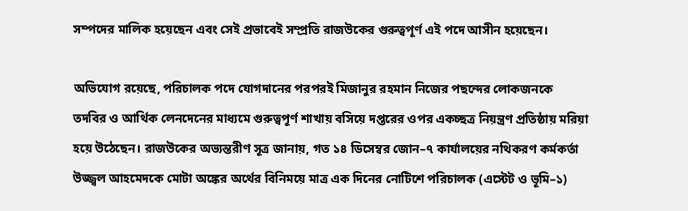সম্পদের মালিক হয়েছেন এবং সেই প্রভাবেই সম্প্রতি রাজউকের গুরুত্বপূর্ণ এই পদে আসীন হয়েছেন।

অভিযোগ রয়েছে, পরিচালক পদে যোগদানের পরপরই মিজানুর রহমান নিজের পছন্দের লোকজনকে তদবির ও আর্থিক লেনদেনের মাধ্যমে গুরুত্বপূর্ণ শাখায় বসিয়ে দপ্তরের ওপর একচ্ছত্র নিয়ন্ত্রণ প্রতিষ্ঠায় মরিয়া হয়ে উঠেছেন। রাজউকের অভ্যন্তরীণ সূত্র জানায়, গত ১৪ ডিসেম্বর জোন–৭ কার্যালয়ের নথিকরণ কর্মকর্তা উজ্জ্বল আহমেদকে মোটা অঙ্কের অর্থের বিনিময়ে মাত্র এক দিনের নোটিশে পরিচালক (এস্টেট ও ভূমি–১)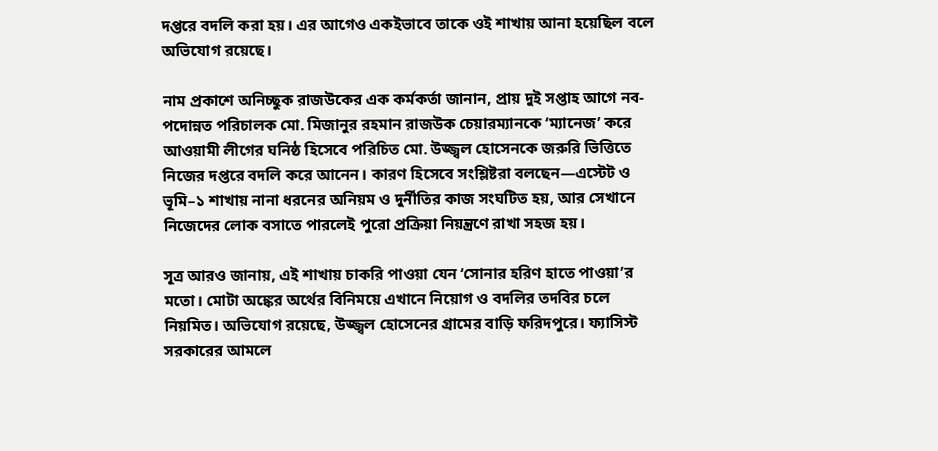দপ্তরে বদলি করা হয়। এর আগেও একইভাবে তাকে ওই শাখায় আনা হয়েছিল বলে অভিযোগ রয়েছে।

নাম প্রকাশে অনিচ্ছুক রাজউকের এক কর্মকর্তা জানান, প্রায় দুই সপ্তাহ আগে নব-পদোন্নত পরিচালক মো. মিজানুর রহমান রাজউক চেয়ারম্যানকে ‘ম্যানেজ’ করে আওয়ামী লীগের ঘনিষ্ঠ হিসেবে পরিচিত মো. উজ্জ্বল হোসেনকে জরুরি ভিত্তিতে নিজের দপ্তরে বদলি করে আনেন। কারণ হিসেবে সংশ্লিষ্টরা বলছেন—এস্টেট ও ভূমি–১ শাখায় নানা ধরনের অনিয়ম ও দুর্নীতির কাজ সংঘটিত হয়, আর সেখানে নিজেদের লোক বসাতে পারলেই পুরো প্রক্রিয়া নিয়ন্ত্রণে রাখা সহজ হয়।

সূত্র আরও জানায়, এই শাখায় চাকরি পাওয়া যেন ‘সোনার হরিণ হাতে পাওয়া’র মতো। মোটা অঙ্কের অর্থের বিনিময়ে এখানে নিয়োগ ও বদলির তদবির চলে নিয়মিত। অভিযোগ রয়েছে, উজ্জ্বল হোসেনের গ্রামের বাড়ি ফরিদপুরে। ফ্যাসিস্ট সরকারের আমলে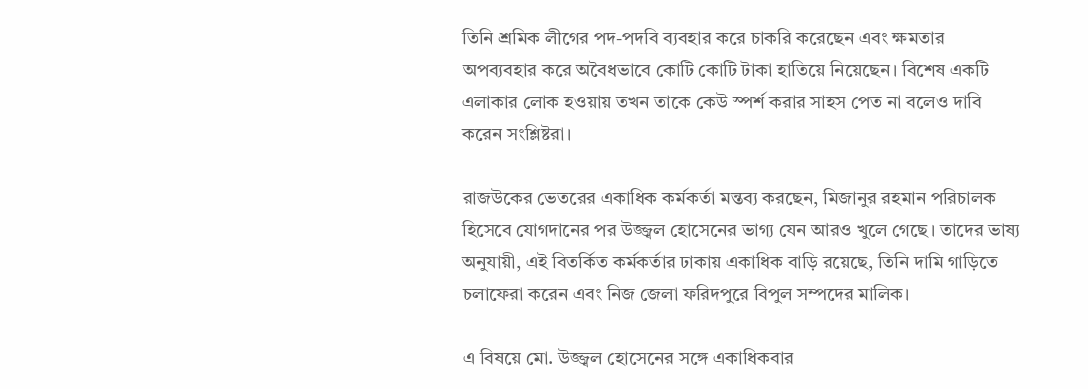তিনি শ্রমিক লীগের পদ-পদবি ব্যবহার করে চাকরি করেছেন এবং ক্ষমতার অপব্যবহার করে অবৈধভাবে কোটি কোটি টাকা হাতিয়ে নিয়েছেন। বিশেষ একটি এলাকার লোক হওয়ায় তখন তাকে কেউ স্পর্শ করার সাহস পেত না বলেও দাবি করেন সংশ্লিষ্টরা।

রাজউকের ভেতরের একাধিক কর্মকর্তা মন্তব্য করছেন, মিজানুর রহমান পরিচালক হিসেবে যোগদানের পর উজ্জ্বল হোসেনের ভাগ্য যেন আরও খুলে গেছে। তাদের ভাষ্য অনুযায়ী, এই বিতর্কিত কর্মকর্তার ঢাকায় একাধিক বাড়ি রয়েছে, তিনি দামি গাড়িতে চলাফেরা করেন এবং নিজ জেলা ফরিদপুরে বিপুল সম্পদের মালিক।

এ বিষয়ে মো. উজ্জ্বল হোসেনের সঙ্গে একাধিকবার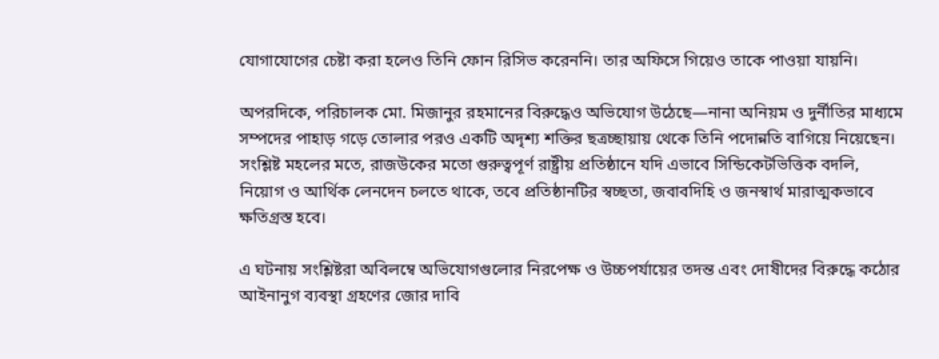যোগাযোগের চেষ্টা করা হলেও তিনি ফোন রিসিভ করেননি। তার অফিসে গিয়েও তাকে পাওয়া যায়নি।

অপরদিকে, পরিচালক মো. মিজানুর রহমানের বিরুদ্ধেও অভিযোগ উঠেছে—নানা অনিয়ম ও দুর্নীতির মাধ্যমে সম্পদের পাহাড় গড়ে তোলার পরও একটি অদৃশ্য শক্তির ছত্রচ্ছায়ায় থেকে তিনি পদোন্নতি বাগিয়ে নিয়েছেন। সংশ্লিষ্ট মহলের মতে, রাজউকের মতো গুরুত্বপূর্ণ রাষ্ট্রীয় প্রতিষ্ঠানে যদি এভাবে সিন্ডিকেটভিত্তিক বদলি, নিয়োগ ও আর্থিক লেনদেন চলতে থাকে, তবে প্রতিষ্ঠানটির স্বচ্ছতা, জবাবদিহি ও জনস্বার্থ মারাত্মকভাবে ক্ষতিগ্রস্ত হবে।

এ ঘটনায় সংশ্লিষ্টরা অবিলম্বে অভিযোগগুলোর নিরপেক্ষ ও উচ্চপর্যায়ের তদন্ত এবং দোষীদের বিরুদ্ধে কঠোর আইনানুগ ব্যবস্থা গ্রহণের জোর দাবি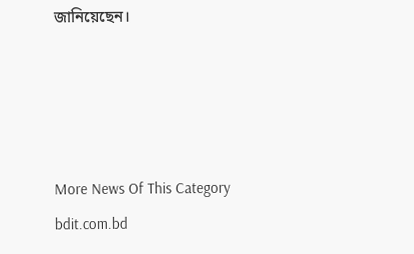জানিয়েছেন।




More News Of This Category
bdit.com.bd